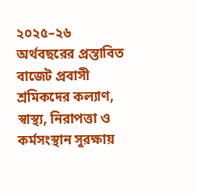২০২৫–২৬ অর্থবছরের প্রস্তাবিত বাজেট প্রবাসী শ্রমিকদের কল্যাণ, স্বাস্থ্য, নিরাপত্তা ও কর্মসংস্থান সুরক্ষায়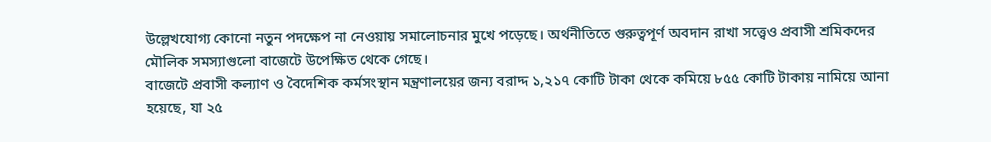উল্লেখযোগ্য কোনো নতুন পদক্ষেপ না নেওয়ায় সমালোচনার মুখে পড়েছে। অর্থনীতিতে গুরুত্বপূর্ণ অবদান রাখা সত্ত্বেও প্রবাসী শ্রমিকদের মৌলিক সমস্যাগুলো বাজেটে উপেক্ষিত থেকে গেছে।
বাজেটে প্রবাসী কল্যাণ ও বৈদেশিক কর্মসংস্থান মন্ত্রণালয়ের জন্য বরাদ্দ ১,২১৭ কোটি টাকা থেকে কমিয়ে ৮৫৫ কোটি টাকায় নামিয়ে আনা হয়েছে, যা ২৫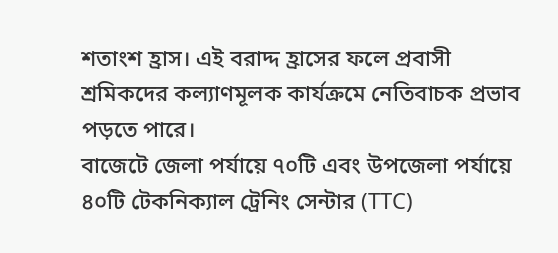শতাংশ হ্রাস। এই বরাদ্দ হ্রাসের ফলে প্রবাসী শ্রমিকদের কল্যাণমূলক কার্যক্রমে নেতিবাচক প্রভাব পড়তে পারে।
বাজেটে জেলা পর্যায়ে ৭০টি এবং উপজেলা পর্যায়ে ৪০টি টেকনিক্যাল ট্রেনিং সেন্টার (TTC)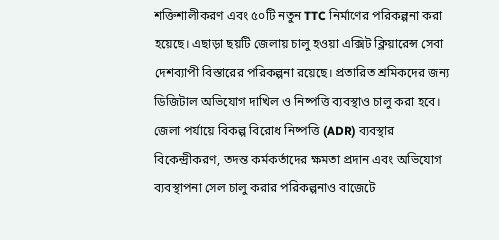শক্তিশালীকরণ এবং ৫০টি নতুন TTC নির্মাণের পরিকল্পনা করা হয়েছে। এছাড়া ছয়টি জেলায় চালু হওয়া এক্সিট ক্লিয়ারেন্স সেবা দেশব্যাপী বিস্তারের পরিকল্পনা রয়েছে। প্রতারিত শ্রমিকদের জন্য ডিজিটাল অভিযোগ দাখিল ও নিষ্পত্তি ব্যবস্থাও চালু করা হবে। জেলা পর্যায়ে বিকল্প বিরোধ নিষ্পত্তি (ADR) ব্যবস্থার বিকেন্দ্রীকরণ, তদন্ত কর্মকর্তাদের ক্ষমতা প্রদান এবং অভিযোগ ব্যবস্থাপনা সেল চালু করার পরিকল্পনাও বাজেটে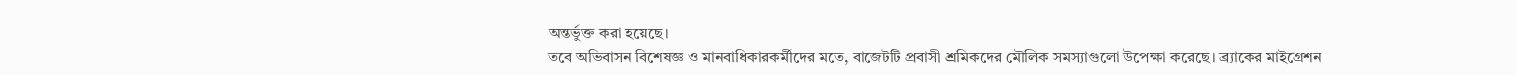অন্তর্ভুক্ত করা হয়েছে।
তবে অভিবাসন বিশেষজ্ঞ ও মানবাধিকারকর্মীদের মতে, বাজেটটি প্রবাসী শ্রমিকদের মৌলিক সমস্যাগুলো উপেক্ষা করেছে। ব্র্যাকের মাইগ্রেশন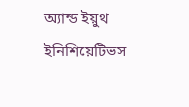অ্যান্ড ইয়ুথ ইনিশিয়েটিভস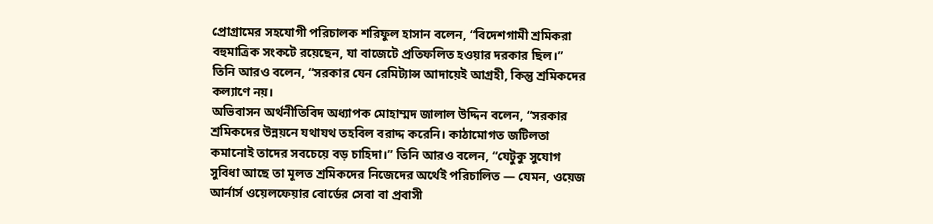প্রোগ্রামের সহযোগী পরিচালক শরিফুল হাসান বলেন, “বিদেশগামী শ্রমিকরা বহুমাত্রিক সংকটে রয়েছেন, যা বাজেটে প্রতিফলিত হওয়ার দরকার ছিল।” তিনি আরও বলেন, “সরকার যেন রেমিট্যান্স আদায়েই আগ্রহী, কিন্তু শ্রমিকদের কল্যাণে নয়।
অভিবাসন অর্থনীতিবিদ অধ্যাপক মোহাম্মদ জালাল উদ্দিন বলেন, “সরকার শ্রমিকদের উন্নয়নে যথাযথ তহবিল বরাদ্দ করেনি। কাঠামোগত জটিলতা কমানোই তাদের সবচেয়ে বড় চাহিদা।” তিনি আরও বলেন, “যেটুকু সুযোগ সুবিধা আছে তা মূলত শ্রমিকদের নিজেদের অর্থেই পরিচালিত — যেমন, ওয়েজ আর্নার্স ওয়েলফেয়ার বোর্ডের সেবা বা প্রবাসী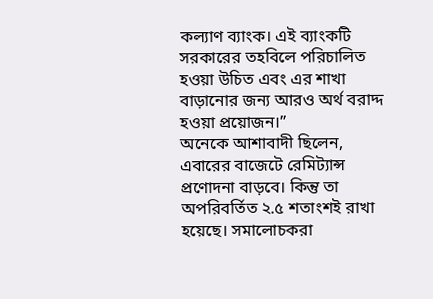কল্যাণ ব্যাংক। এই ব্যাংকটি সরকারের তহবিলে পরিচালিত হওয়া উচিত এবং এর শাখা বাড়ানোর জন্য আরও অর্থ বরাদ্দ হওয়া প্রয়োজন।”
অনেকে আশাবাদী ছিলেন, এবারের বাজেটে রেমিট্যান্স প্রণোদনা বাড়বে। কিন্তু তা অপরিবর্তিত ২.৫ শতাংশই রাখা হয়েছে। সমালোচকরা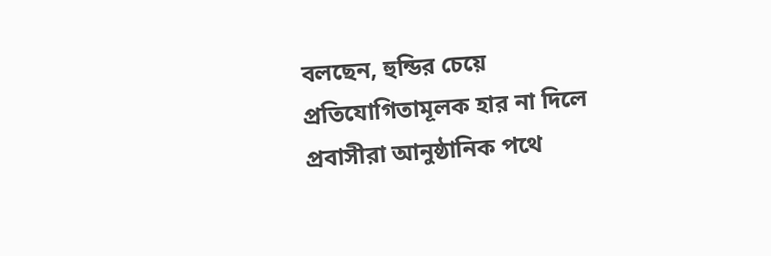বলছেন, হুন্ডির চেয়ে প্রতিযোগিতামূলক হার না দিলে প্রবাসীরা আনুষ্ঠানিক পথে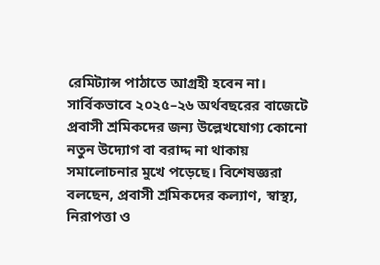রেমিট্যান্স পাঠাতে আগ্রহী হবেন না।
সার্বিকভাবে ২০২৫–২৬ অর্থবছরের বাজেটে প্রবাসী শ্রমিকদের জন্য উল্লেখযোগ্য কোনো নতুন উদ্যোগ বা বরাদ্দ না থাকায় সমালোচনার মুখে পড়েছে। বিশেষজ্ঞরা বলছেন, প্রবাসী শ্রমিকদের কল্যাণ, স্বাস্থ্য, নিরাপত্তা ও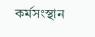কর্মসংস্থান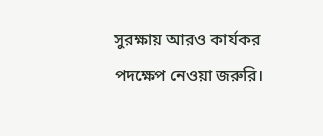সুরক্ষায় আরও কার্যকর পদক্ষেপ নেওয়া জরুরি।